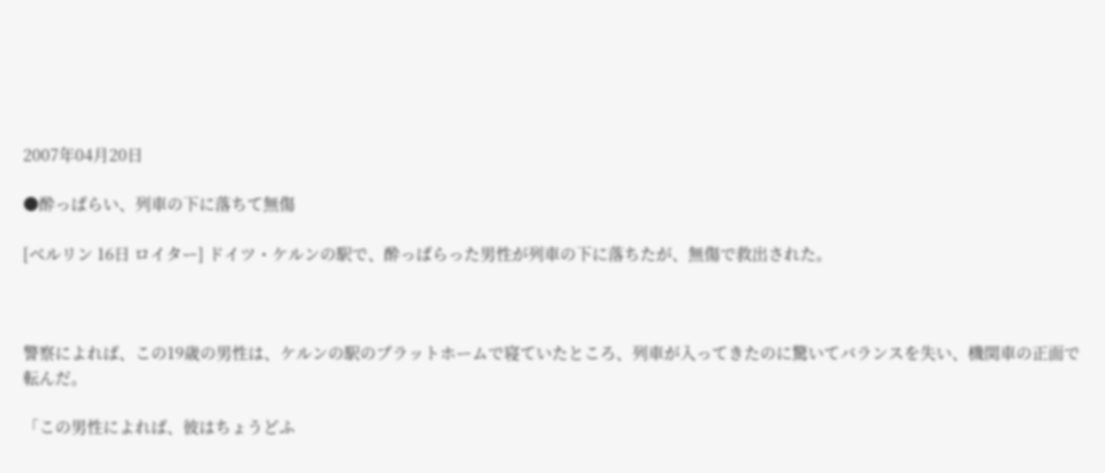2007年04月20日

●酔っぱらい、列車の下に落ちて無傷

[ベルリン 16日 ロイター] ドイツ・ケルンの駅で、酔っぱらった男性が列車の下に落ちたが、無傷で救出された。



警察によれば、この19歳の男性は、ケルンの駅のプラットホームで寝ていたところ、列車が入ってきたのに驚いてバランスを失い、機関車の正面で転んだ。

「この男性によれば、彼はちょうどふ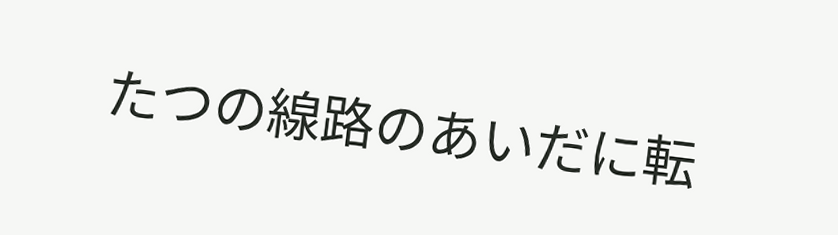たつの線路のあいだに転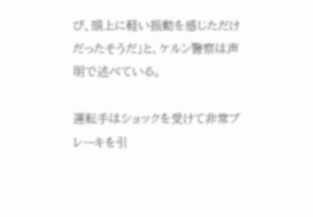び、頭上に軽い振動を感じただけだったそうだ」と、ケルン警察は声明で述べている。

運転手はショックを受けて非常ブレーキを引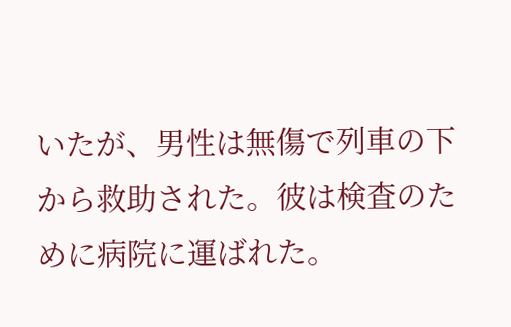いたが、男性は無傷で列車の下から救助された。彼は検査のために病院に運ばれた。